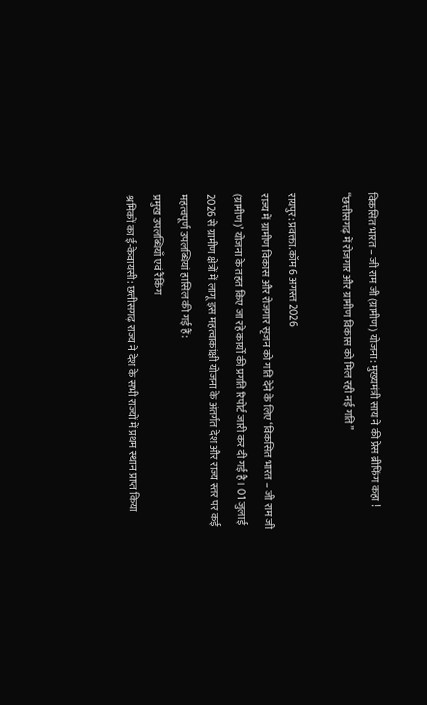विकसित भारत – जी राम जी (ग्रामीण) योजना: मुख्यमंत्री साय ने की प्रेस ब्रीफिंग कहा ! “छत्तीसगढ़ में रोजगार और ग्रामीण विकास को मिल रही नई गति”

रायपुर: प्रवक्ता.कॉम 6 अगस्त 2026
राज्य में ग्रामीण विकास और रोजगार सृजन को गति देने के लिए ‘विकसित भारत – जी राम जी (ग्रामीण)’ योजना के तहत किए जा रहे कार्यों की प्रगति रिपोर्ट जारी कर दी गई है। 01 जुलाई 2026 से ग्रामीण क्षेत्रों में लागू इस महत्वाकांक्षी योजना के अंतर्गत देश और राज्य स्तर पर कई महत्वपूर्ण उपलब्धियां हासिल की गई हैं:
प्रमुख उपलब्धियाँ एवं रैंकिंग
श्रमिकों का ई-केवायसी: छत्तीसगढ़ राज्य ने देश के सभी राज्यों में प्रथम स्थान प्राप्त किया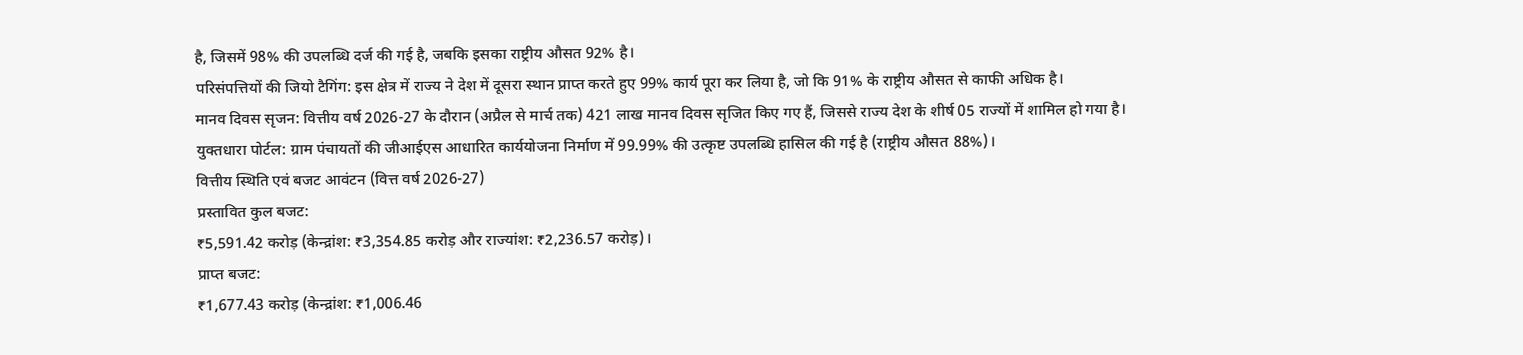है, जिसमें 98% की उपलब्धि दर्ज की गई है, जबकि इसका राष्ट्रीय औसत 92% है।
परिसंपत्तियों की जियो टैगिंग: इस क्षेत्र में राज्य ने देश में दूसरा स्थान प्राप्त करते हुए 99% कार्य पूरा कर लिया है, जो कि 91% के राष्ट्रीय औसत से काफी अधिक है।
मानव दिवस सृजन: वित्तीय वर्ष 2026-27 के दौरान (अप्रैल से मार्च तक) 421 लाख मानव दिवस सृजित किए गए हैं, जिससे राज्य देश के शीर्ष 05 राज्यों में शामिल हो गया है।
युक्तधारा पोर्टल: ग्राम पंचायतों की जीआईएस आधारित कार्ययोजना निर्माण में 99.99% की उत्कृष्ट उपलब्धि हासिल की गई है (राष्ट्रीय औसत 88%)।
वित्तीय स्थिति एवं बजट आवंटन (वित्त वर्ष 2026-27)
प्रस्तावित कुल बजट:
₹5,591.42 करोड़ (केन्द्रांश: ₹3,354.85 करोड़ और राज्यांश: ₹2,236.57 करोड़)।
प्राप्त बजट:
₹1,677.43 करोड़ (केन्द्रांश: ₹1,006.46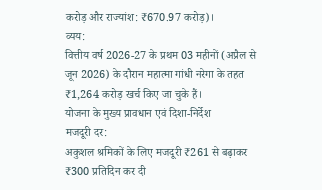करोड़ और राज्यांश: ₹670.97 करोड़)।
व्यय:
वित्तीय वर्ष 2026-27 के प्रथम 03 महीनों (अप्रैल से जून 2026) के दौरान महात्मा गांधी नरेगा के तहत ₹1,264 करोड़ खर्च किए जा चुके हैं।
योजना के मुख्य प्रावधान एवं दिशा-निर्देश
मजदूरी दर:
अकुशल श्रमिकों के लिए मजदूरी ₹261 से बढ़ाकर ₹300 प्रतिदिन कर दी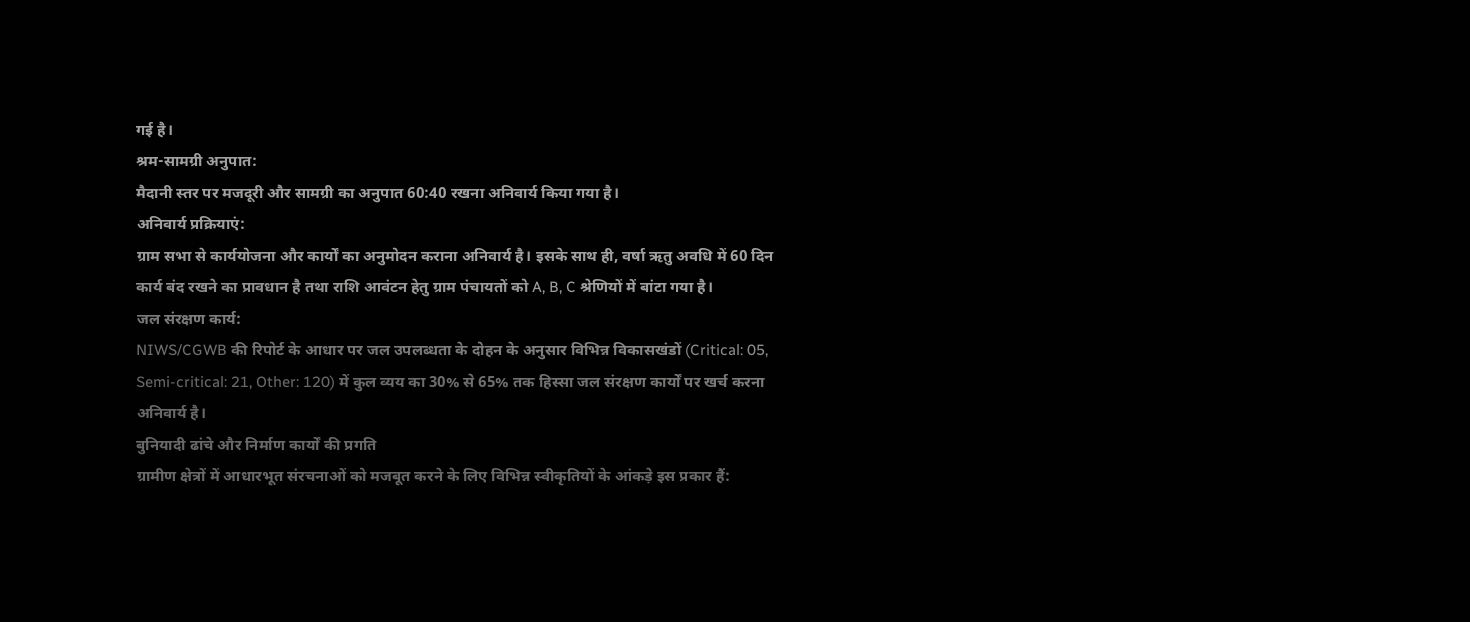गई है।
श्रम-सामग्री अनुपात:
मैदानी स्तर पर मजदूरी और सामग्री का अनुपात 60:40 रखना अनिवार्य किया गया है।
अनिवार्य प्रक्रियाएं:
ग्राम सभा से कार्ययोजना और कार्यों का अनुमोदन कराना अनिवार्य है। इसके साथ ही, वर्षा ऋतु अवधि में 60 दिन कार्य बंद रखने का प्रावधान है तथा राशि आवंटन हेतु ग्राम पंचायतों को A, B, C श्रेणियों में बांटा गया है।
जल संरक्षण कार्य:
NIWS/CGWB की रिपोर्ट के आधार पर जल उपलब्धता के दोहन के अनुसार विभिन्न विकासखंडों (Critical: 05, Semi-critical: 21, Other: 120) में कुल व्यय का 30% से 65% तक हिस्सा जल संरक्षण कार्यों पर खर्च करना अनिवार्य है।
बुनियादी ढांचे और निर्माण कार्यों की प्रगति
ग्रामीण क्षेत्रों में आधारभूत संरचनाओं को मजबूत करने के लिए विभिन्न स्वीकृतियों के आंकड़े इस प्रकार हैं: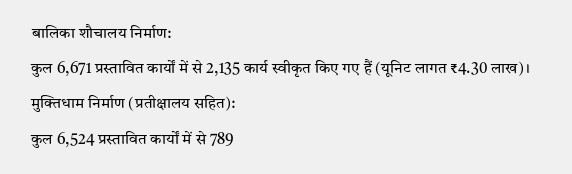बालिका शौचालय निर्माण:
कुल 6,671 प्रस्तावित कार्यों में से 2,135 कार्य स्वीकृत किए गए हैं (यूनिट लागत ₹4.30 लाख)।
मुक्तिधाम निर्माण (प्रतीक्षालय सहित):
कुल 6,524 प्रस्तावित कार्यों में से 789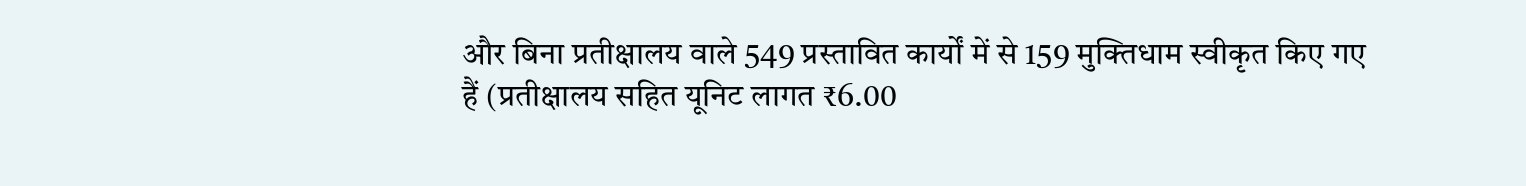और बिना प्रतीक्षालय वाले 549 प्रस्तावित कार्यों में से 159 मुक्तिधाम स्वीकृत किए गए हैं (प्रतीक्षालय सहित यूनिट लागत ₹6.00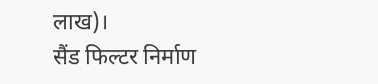लाख)।
सैंड फिल्टर निर्माण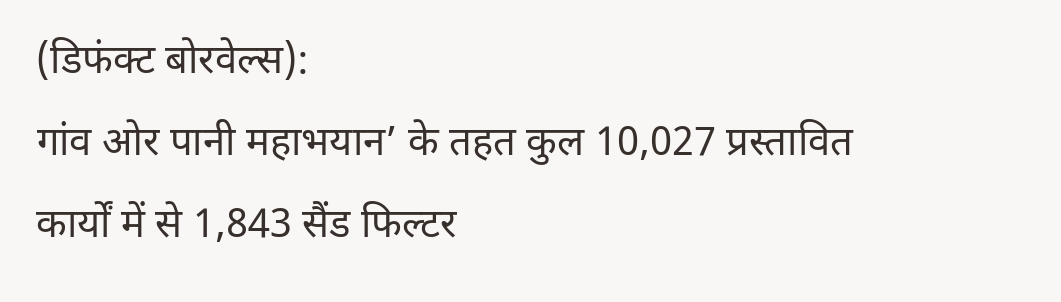(डिफंक्ट बोरवेल्स):
गांव ओर पानी महाभयान’ के तहत कुल 10,027 प्रस्तावित कार्यों में से 1,843 सैंड फिल्टर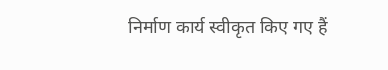निर्माण कार्य स्वीकृत किए गए हैं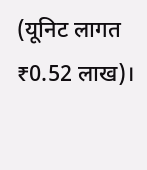(यूनिट लागत ₹0.52 लाख)।